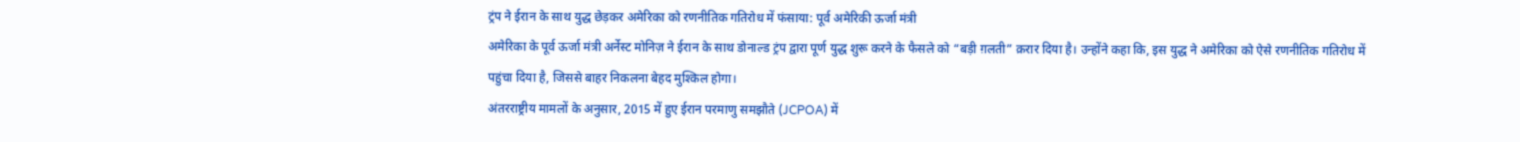ट्रंप ने ईरान के साथ युद्ध छेड़कर अमेरिका को रणनीतिक गतिरोध में फंसाया: पूर्व अमेरिकी ऊर्जा मंत्री
अमेरिका के पूर्व ऊर्जा मंत्री अर्नेस्ट मोनिज़ ने ईरान के साथ डोनाल्ड ट्रंप द्वारा पूर्ण युद्ध शुरू करने के फैसले को “बड़ी ग़लती” क़रार दिया है। उन्होंने कहा कि, इस युद्ध ने अमेरिका को ऐसे रणनीतिक गतिरोध में पहुंचा दिया है, जिससे बाहर निकलना बेहद मुश्किल होगा।
अंतरराष्ट्रीय मामलों के अनुसार, 2015 में हुए ईरान परमाणु समझौते (JCPOA) में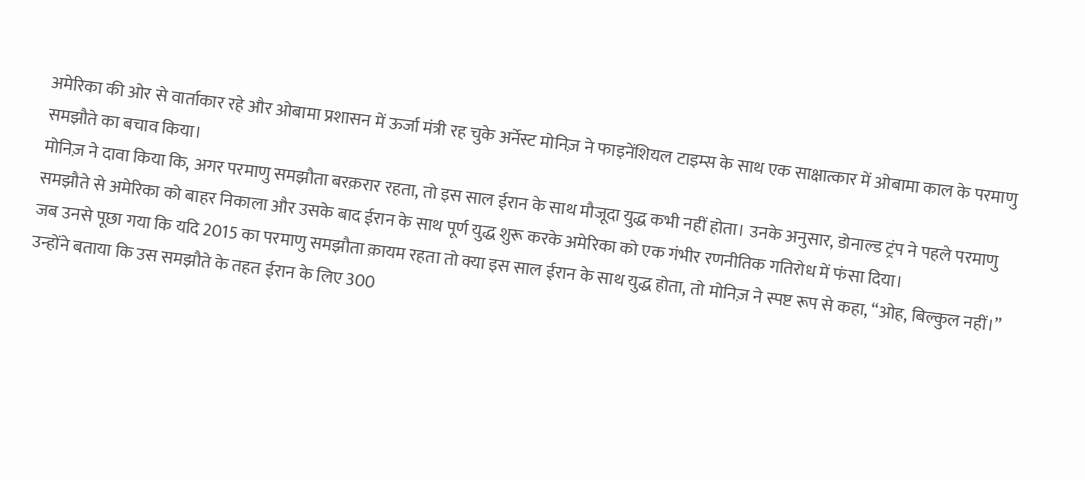अमेरिका की ओर से वार्ताकार रहे और ओबामा प्रशासन में ऊर्जा मंत्री रह चुके अर्नेस्ट मोनिज़ ने फाइनेंशियल टाइम्स के साथ एक साक्षात्कार में ओबामा काल के परमाणु समझौते का बचाव किया।
मोनिज़ ने दावा किया कि, अगर परमाणु समझौता बरक़रार रहता, तो इस साल ईरान के साथ मौजूदा युद्ध कभी नहीं होता। उनके अनुसार, डोनाल्ड ट्रंप ने पहले परमाणु समझौते से अमेरिका को बाहर निकाला और उसके बाद ईरान के साथ पूर्ण युद्ध शुरू करके अमेरिका को एक गंभीर रणनीतिक गतिरोध में फंसा दिया।
जब उनसे पूछा गया कि यदि 2015 का परमाणु समझौता क़ायम रहता तो क्या इस साल ईरान के साथ युद्ध होता, तो मोनिज़ ने स्पष्ट रूप से कहा, “ओह, बिल्कुल नहीं।”
उन्होंने बताया कि उस समझौते के तहत ईरान के लिए 300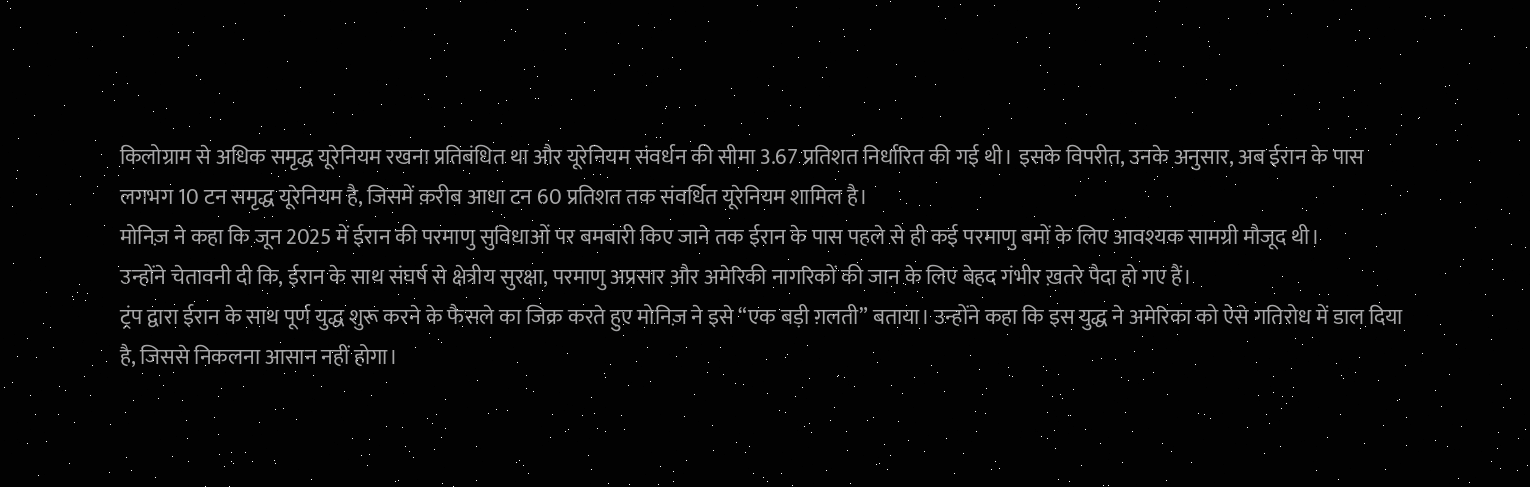किलोग्राम से अधिक समृद्ध यूरेनियम रखना प्रतिबंधित था और यूरेनियम संवर्धन की सीमा 3.67 प्रतिशत निर्धारित की गई थी। इसके विपरीत, उनके अनुसार, अब ईरान के पास लगभग 10 टन समृद्ध यूरेनियम है, जिसमें क़रीब आधा टन 60 प्रतिशत तक संवर्धित यूरेनियम शामिल है।
मोनिज़ ने कहा कि जून 2025 में ईरान की परमाणु सुविधाओं पर बमबारी किए जाने तक ईरान के पास पहले से ही कई परमाणु बमों के लिए आवश्यक सामग्री मौजूद थी।
उन्होंने चेतावनी दी कि, ईरान के साथ संघर्ष से क्षेत्रीय सुरक्षा, परमाणु अप्रसार और अमेरिकी नागरिकों की जान के लिए बेहद गंभीर ख़तरे पैदा हो गए हैं।
ट्रंप द्वारा ईरान के साथ पूर्ण युद्ध शुरू करने के फैसले का जिक्र करते हुए मोनिज़ ने इसे “एक बड़ी ग़लती” बताया। उन्होंने कहा कि इस युद्ध ने अमेरिका को ऐसे गतिरोध में डाल दिया है, जिससे निकलना आसान नहीं होगा।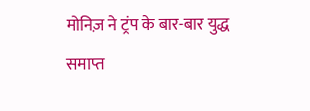मोनिज़ ने ट्रंप के बार-बार युद्ध समाप्त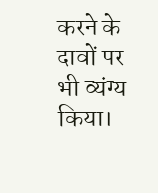करने के दावों पर भी व्यंग्य किया।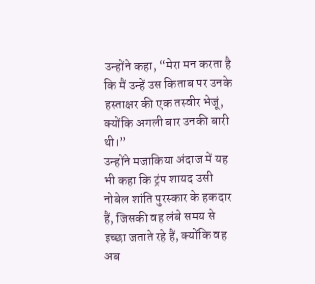उन्होंने कहा, “मेरा मन करता है कि मैं उन्हें उस किताब पर उनके हस्ताक्षर की एक तस्वीर भेजूं, क्योंकि अगली बार उनकी बारी थी।”
उन्होंने मजाकिया अंदाज में यह भी कहा कि ट्रंप शायद उसी नोबेल शांति पुरस्कार के हकदार हैं, जिसकी वह लंबे समय से इच्छा जताते रहे हैं, क्योंकि वह अब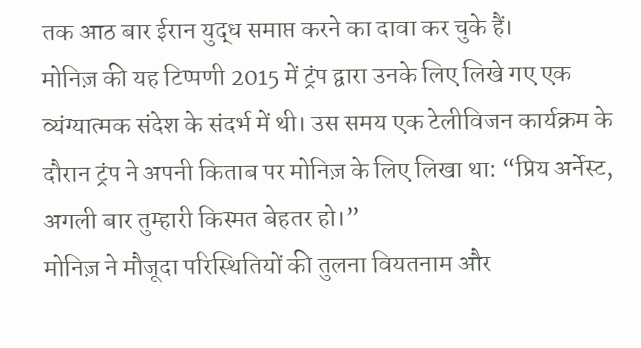तक आठ बार ईरान युद्ध समाप्त करने का दावा कर चुके हैं।
मोनिज़ की यह टिप्पणी 2015 में ट्रंप द्वारा उनके लिए लिखे गए एक व्यंग्यात्मक संदेश के संदर्भ में थी। उस समय एक टेलीविजन कार्यक्रम के दौरान ट्रंप ने अपनी किताब पर मोनिज़ के लिए लिखा था: “प्रिय अर्नेस्ट, अगली बार तुम्हारी किस्मत बेहतर हो।”
मोनिज़ ने मौजूदा परिस्थितियों की तुलना वियतनाम और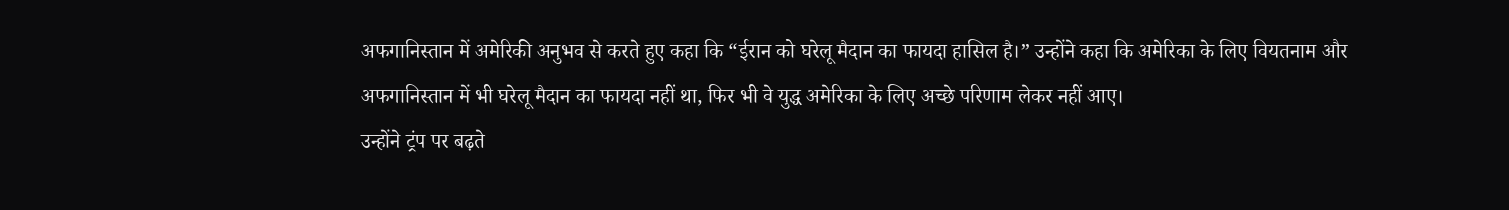अफगानिस्तान में अमेरिकी अनुभव से करते हुए कहा कि “ईरान को घरेलू मैदान का फायदा हासिल है।” उन्होंने कहा कि अमेरिका के लिए वियतनाम और अफगानिस्तान में भी घरेलू मैदान का फायदा नहीं था, फिर भी वे युद्ध अमेरिका के लिए अच्छे परिणाम लेकर नहीं आए।
उन्होंने ट्रंप पर बढ़ते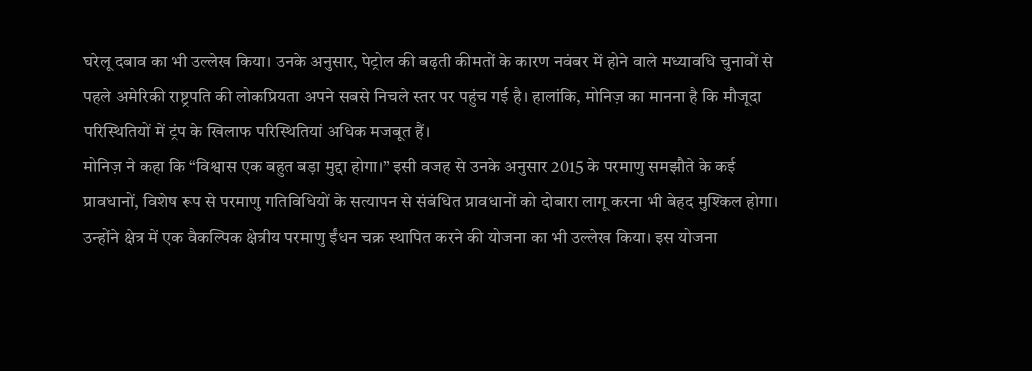घरेलू दबाव का भी उल्लेख किया। उनके अनुसार, पेट्रोल की बढ़ती कीमतों के कारण नवंबर में होने वाले मध्यावधि चुनावों से पहले अमेरिकी राष्ट्रपति की लोकप्रियता अपने सबसे निचले स्तर पर पहुंच गई है। हालांकि, मोनिज़ का मानना है कि मौजूदा परिस्थितियों में ट्रंप के खिलाफ परिस्थितियां अधिक मजबूत हैं।
मोनिज़ ने कहा कि “विश्वास एक बहुत बड़ा मुद्दा होगा।” इसी वजह से उनके अनुसार 2015 के परमाणु समझौते के कई प्रावधानों, विशेष रूप से परमाणु गतिविधियों के सत्यापन से संबंधित प्रावधानों को दोबारा लागू करना भी बेहद मुश्किल होगा।
उन्होंने क्षेत्र में एक वैकल्पिक क्षेत्रीय परमाणु ईंधन चक्र स्थापित करने की योजना का भी उल्लेख किया। इस योजना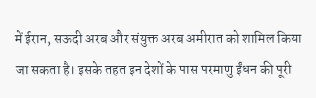में ईरान, सऊदी अरब और संयुक्त अरब अमीरात को शामिल किया जा सकता है। इसके तहत इन देशों के पास परमाणु ईंधन की पूरी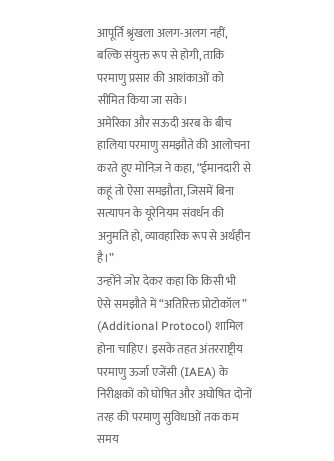आपूर्ति श्रृंखला अलग-अलग नहीं, बल्कि संयुक्त रूप से होगी, ताकि परमाणु प्रसार की आशंकाओं को सीमित किया जा सके।
अमेरिका और सऊदी अरब के बीच हालिया परमाणु समझौते की आलोचना करते हुए मोनिज़ ने कहा, “ईमानदारी से कहूं तो ऐसा समझौता, जिसमें बिना सत्यापन के यूरेनियम संवर्धन की अनुमति हो, व्यावहारिक रूप से अर्थहीन है।”
उन्होंने जोर देकर कहा कि किसी भी ऐसे समझौते में “अतिरिक्त प्रोटोकॉल” (Additional Protocol) शामिल होना चाहिए। इसके तहत अंतरराष्ट्रीय परमाणु ऊर्जा एजेंसी (IAEA) के निरीक्षकों को घोषित और अघोषित दोनों तरह की परमाणु सुविधाओं तक कम समय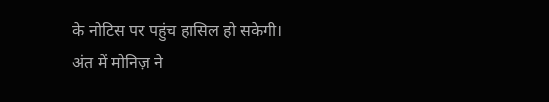के नोटिस पर पहुंच हासिल हो सकेगी।
अंत में मोनिज़ ने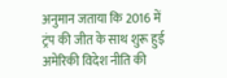अनुमान जताया कि 2016 में ट्रंप की जीत के साथ शुरू हुई अमेरिकी विदेश नीति की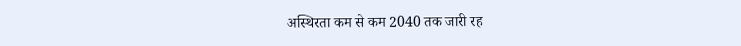अस्थिरता कम से कम 2040 तक जारी रह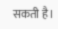सकती है।